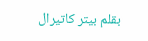بقلم بيتر كاتيرال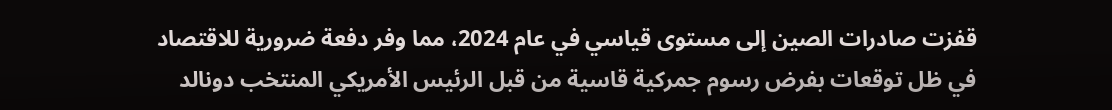قفزت صادرات الصين إلى مستوى قياسي في عام 2024، مما وفر دفعة ضرورية للاقتصاد في ظل توقعات بفرض رسوم جمركية قاسية من قبل الرئيس الأمريكي المنتخب دونالد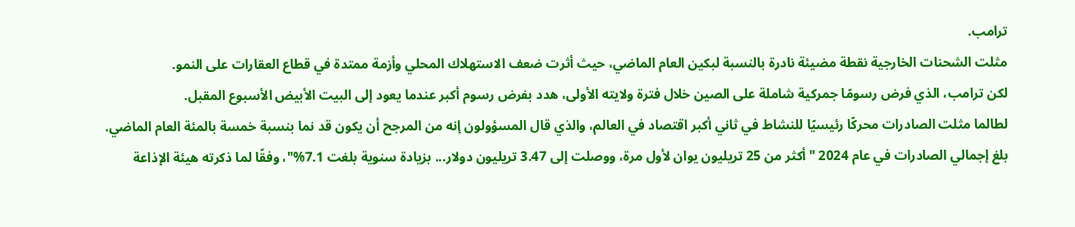ترامب.
مثلت الشحنات الخارجية نقطة مضيئة نادرة بالنسبة لبكين العام الماضي، حيث أثرت ضعف الاستهلاك المحلي وأزمة ممتدة في قطاع العقارات على النمو.
لكن ترامب، الذي فرض رسومًا جمركية شاملة على الصين خلال فترة ولايته الأولى، هدد بفرض رسوم أكبر عندما يعود إلى البيت الأبيض الأسبوع المقبل.
لطالما مثلت الصادرات محركًا رئيسيًا للنشاط في ثاني أكبر اقتصاد في العالم، والذي قال المسؤولون إنه من المرجح أن يكون قد نما بنسبة خمسة بالمئة العام الماضي.
بلغ إجمالي الصادرات في عام 2024 "أكثر من 25 تريليون يوان لأول مرة، ووصلت إلى 3.47 تريليون دولار... بزيادة سنوية بلغت 7.1%"، وفقًا لما ذكرته هيئة الإذاعة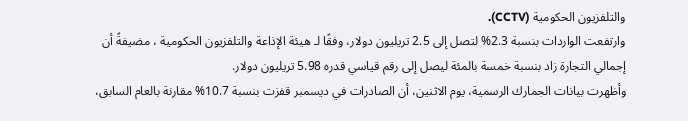والتلفزيون الحكومية (CCTV).
وارتفعت الواردات بنسبة 2.3% لتصل إلى 2.5 تريليون دولار، وفقًا لـ هيئة الإذاعة والتلفزيون الحكومية ، مضيفةً أن إجمالي التجارة زاد بنسبة خمسة بالمئة ليصل إلى رقم قياسي قدره 5.98 تريليون دولار.
وأظهرت بيانات الجمارك الرسمية، يوم الاثنين، أن الصادرات في ديسمبر قفزت بنسبة 10.7% مقارنة بالعام السابق،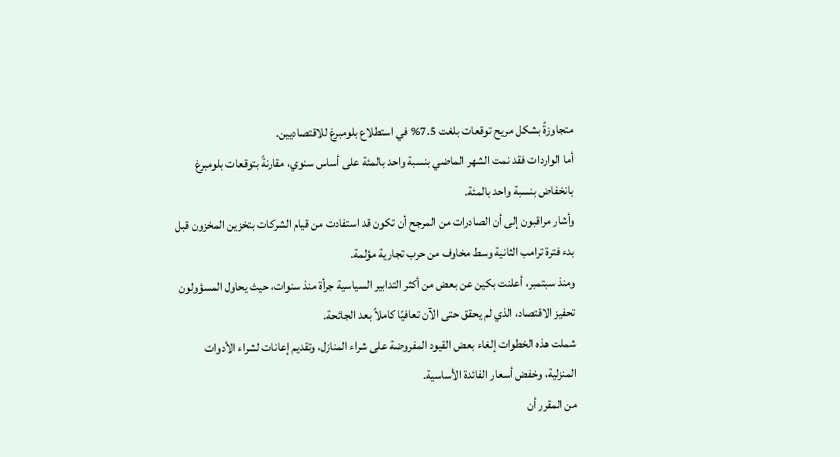متجاوزةً بشكل مريح توقعات بلغت 7.5% في استطلاع بلومبرغ للاقتصاديين.
أما الواردات فقد نمت الشهر الماضي بنسبة واحد بالمئة على أساس سنوي، مقارنةً بتوقعات بلومبرغ بانخفاض بنسبة واحد بالمئة.
وأشار مراقبون إلى أن الصادرات من المرجح أن تكون قد استفادت من قيام الشركات بتخزين المخزون قبل بدء فترة ترامب الثانية وسط مخاوف من حرب تجارية مؤلمة.
ومنذ سبتمبر، أعلنت بكين عن بعض من أكثر التدابير السياسية جرأة منذ سنوات، حيث يحاول المسؤولون تحفيز الاقتصاد، الذي لم يحقق حتى الآن تعافيًا كاملاً بعد الجائحة.
شملت هذه الخطوات إلغاء بعض القيود المفروضة على شراء المنازل، وتقديم إعانات لشراء الأدوات المنزلية، وخفض أسعار الفائدة الأساسية.
من المقرر أن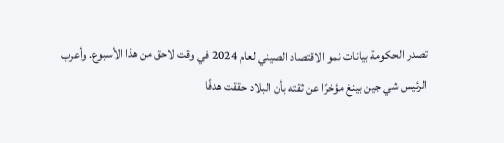تصدر الحكومة بيانات نمو الاقتصاد الصيني لعام 2024 في وقت لاحق من هذا الأسبوع. وأعرب الرئيس شي جين بينغ مؤخرًا عن ثقته بأن البلاد حققت هدفًا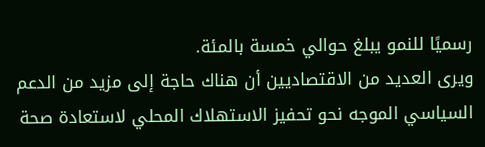رسميًا للنمو يبلغ حوالي خمسة بالمئة.
ويرى العديد من الاقتصاديين أن هناك حاجة إلى مزيد من الدعم السياسي الموجه نحو تحفيز الاستهلاك المحلي لاستعادة صحة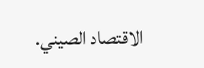الاقتصاد الصيني.